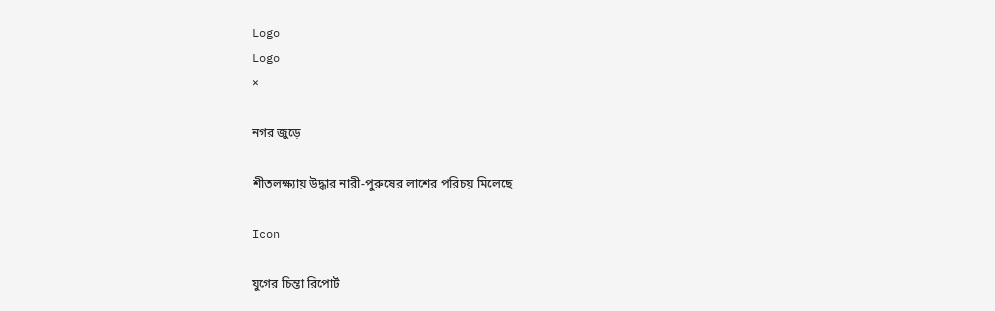Logo
Logo
×

নগর জুড়ে

শীতলক্ষ্যায় উদ্ধার নারী-পুরুষের লাশের পরিচয় মিলেছে

Icon

যুগের চিন্তা রিপোর্ট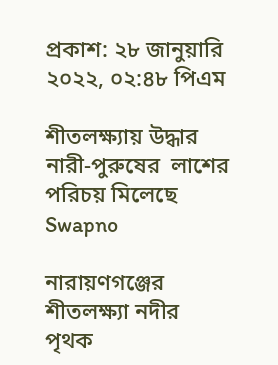প্রকাশ: ২৮ জানুয়ারি ২০২২, ০২:৪৮ পিএম

শীতলক্ষ্যায় উদ্ধার নারী-পুরুষের  লাশের পরিচয় মিলেছে
Swapno

নারায়ণগঞ্জের শীতলক্ষ্যা নদীর পৃথক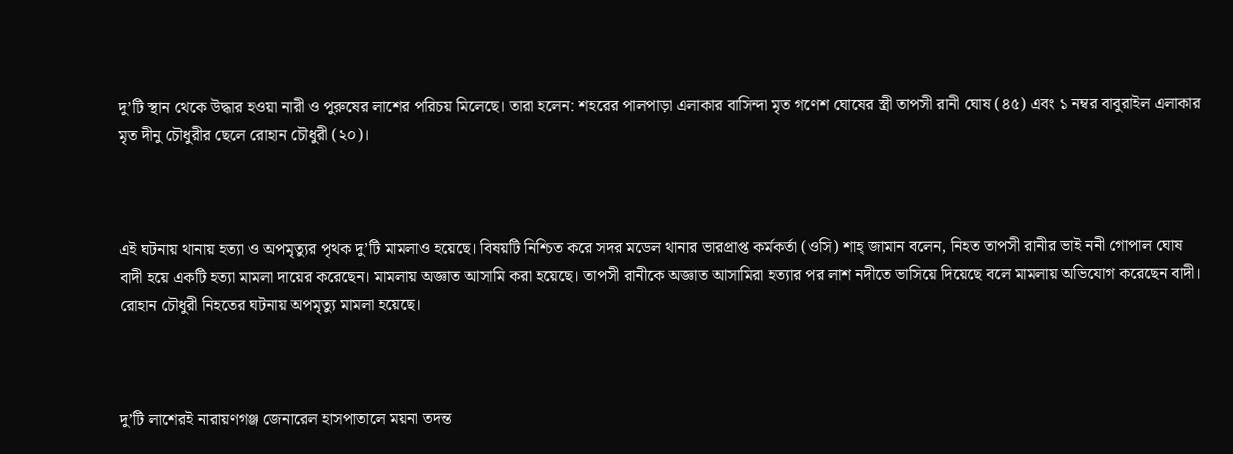দু’টি স্থান থেকে উদ্ধার হওয়া নারী ও পুরুষের লাশের পরিচয় মিলেছে। তারা হলেন: শহরের পালপাড়া এলাকার বাসিন্দা মৃত গণেশ ঘোষের স্ত্রী তাপসী রানী ঘোষ (৪৫) এবং ১ নম্বর বাবুরাইল এলাকার মৃত দীনু চৌধুরীর ছেলে রোহান চৌধুরী (২০)।



এই ঘটনায় থানায় হত্যা ও অপমৃত্যুর পৃথক দু’টি মামলাও হয়েছে। বিষয়টি নিশ্চিত করে সদর মডেল থানার ভারপ্রাপ্ত কর্মকর্তা (ওসি) শাহ্ জামান বলেন, নিহত তাপসী রানীর ভাই ননী গোপাল ঘোষ বাদী হয়ে একটি হত্যা মামলা দায়ের করেছেন। মামলায় অজ্ঞাত আসামি করা হয়েছে। তাপসী রানীকে অজ্ঞাত আসামিরা হত্যার পর লাশ নদীতে ভাসিয়ে দিয়েছে বলে মামলায় অভিযোগ করেছেন বাদী। রোহান চৌধুরী নিহতের ঘটনায় অপমৃত্যু মামলা হয়েছে।



দু’টি লাশেরই নারায়ণগঞ্জ জেনারেল হাসপাতালে ময়না তদন্ত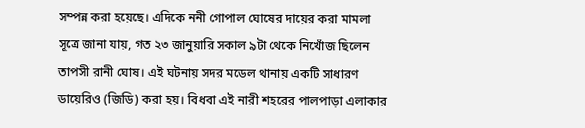সম্পন্ন করা হয়েছে। এদিকে ননী গোপাল ঘোষের দায়ের করা মামলা সূত্রে জানা যায়, গত ২৩ জানুয়ারি সকাল ৯টা থেকে নিখোঁজ ছিলেন তাপসী রানী ঘোষ। এই ঘটনায় সদর মডেল থানায় একটি সাধারণ ডায়েরিও (জিডি) করা হয়। বিধবা এই নারী শহরের পালপাড়া এলাকার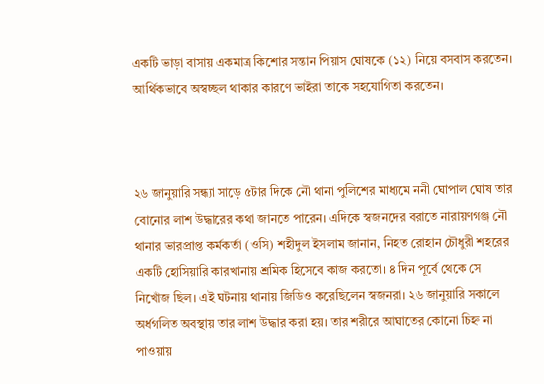একটি ভাড়া বাসায় একমাত্র কিশোর সন্তান পিয়াস ঘোষকে (১২) নিয়ে বসবাস করতেন। আর্থিকভাবে অস্বচ্ছল থাকার কারণে ভাইরা তাকে সহযোগিতা করতেন।



২৬ জানুয়ারি সন্ধ্যা সাড়ে ৫টার দিকে নৌ থানা পুলিশের মাধ্যমে ননী ঘোপাল ঘোষ তার বোনোর লাশ উদ্ধারের কথা জানতে পারেন। এদিকে স্বজনদের বরাতে নারায়ণগঞ্জ নৌ থানার ভারপ্রাপ্ত কর্মকর্তা (ওসি) শহীদুল ইসলাম জানান, নিহত রোহান চৌধুরী শহরের একটি হোসিয়ারি কারখানায় শ্রমিক হিসেবে কাজ করতো। ৪ দিন পূর্বে থেকে সে নিখোঁজ ছিল। এই ঘটনায় থানায় জিডিও করেছিলেন স্বজনরা। ২৬ জানুয়ারি সকালে অর্ধগলিত অবস্থায় তার লাশ উদ্ধার করা হয়। তার শরীরে আঘাতের কোনো চিহ্ন না পাওয়ায়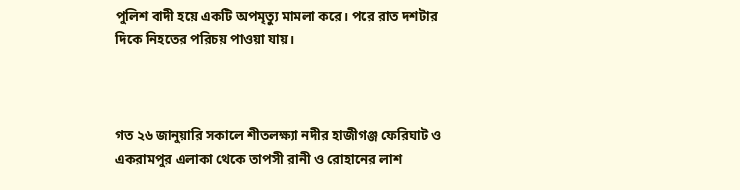পুলিশ বাদী হয়ে একটি অপমৃত্যু মামলা করে। পরে রাত দশটার দিকে নিহতের পরিচয় পাওয়া যায়।



গত ২৬ জানুয়ারি সকালে শীতলক্ষ্যা নদীর হাজীগঞ্জ ফেরিঘাট ও একরামপুর এলাকা থেকে তাপসী রানী ও রোহানের লাশ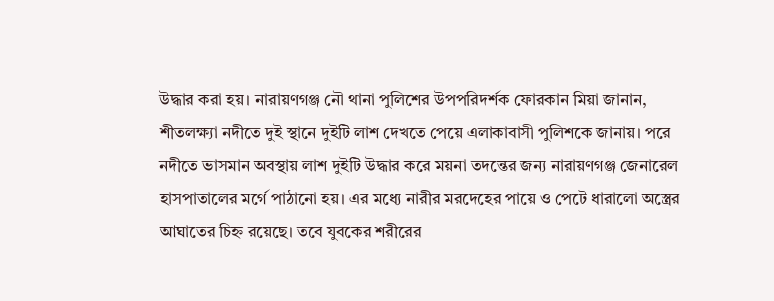উদ্ধার করা হয়। নারায়ণগঞ্জ নৌ থানা পুলিশের উপপরিদর্শক ফোরকান মিয়া জানান, শীতলক্ষ্যা নদীতে দুই স্থানে দুইটি লাশ দেখতে পেয়ে এলাকাবাসী পুলিশকে জানায়। পরে নদীতে ভাসমান অবস্থায় লাশ দুইটি উদ্ধার করে ময়না তদন্তের জন্য নারায়ণগঞ্জ জেনারেল হাসপাতালের মর্গে পাঠানো হয়। এর মধ্যে নারীর মরদেহের পায়ে ও পেটে ধারালো অস্ত্রের আঘাতের চিহ্ন রয়েছে। তবে যুবকের শরীরের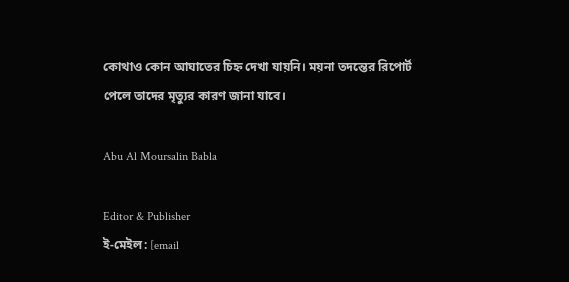কোথাও কোন আঘাতের চিহ্ন দেখা যায়নি। ময়না তদন্তের রিপোর্ট পেলে তাদের মৃত্যুর কারণ জানা যাবে।

Abu Al Moursalin Babla

Editor & Publisher
ই-মেইল: [email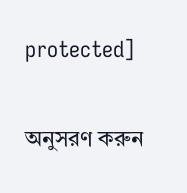protected]

অনুসরণ করুন